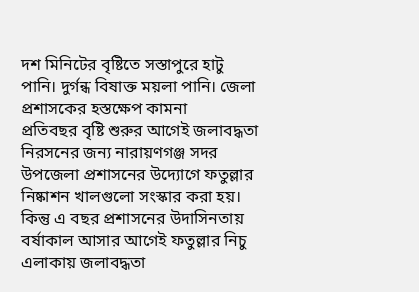দশ মিনিটের বৃষ্টিতে সস্তাপুরে হাটু পানি। দুর্গন্ধ বিষাক্ত ময়লা পানি। জেলা প্রশাসকের হস্তক্ষেপ কামনা
প্রতিবছর বৃষ্টি শুরুর আগেই জলাবদ্ধতা নিরসনের জন্য নারায়ণগঞ্জ সদর উপজেলা প্রশাসনের উদ্যোগে ফতুল্লার নিষ্কাশন খালগুলো সংস্কার করা হয়।
কিন্তু এ বছর প্রশাসনের উদাসিনতায় বর্ষাকাল আসার আগেই ফতুল্লার নিচু এলাকায় জলাবদ্ধতা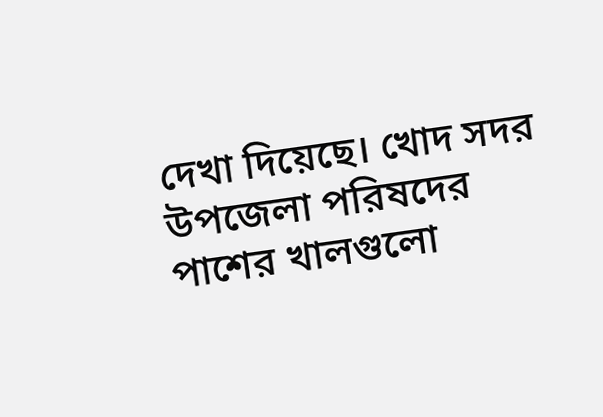দেখা দিয়েছে। খোদ সদর উপজেলা পরিষদের পাশের খালগুলো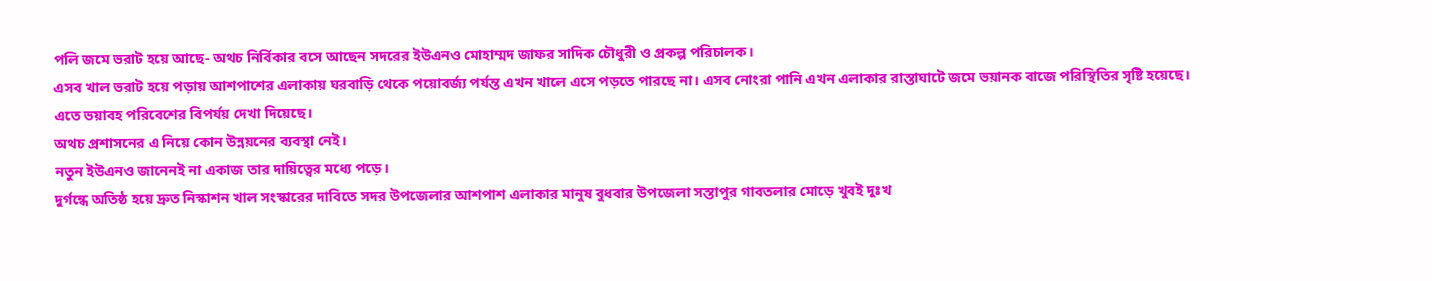পলি জমে ভরাট হয়ে আছে- অথচ নির্বিকার বসে আছেন সদরের ইউএনও মোহাম্মদ জাফর সাদিক চৌধুরী ও প্রকল্প পরিচালক।
এসব খাল ভরাট হয়ে পড়ায় আশপাশের এলাকায় ঘরবাড়ি থেকে পয়োবর্জ্য পর্যন্ত এখন খালে এসে পড়তে পারছে না। এসব নোংরা পানি এখন এলাকার রাস্তাঘাটে জমে ভয়ানক বাজে পরিস্থিতির সৃষ্টি হয়েছে।
এতে ভয়াবহ পরিবেশের বিপর্যয় দেখা দিয়েছে।
অথচ প্রশাসনের এ নিয়ে কোন উন্নয়নের ব্যবস্থা নেই।
নতুন ইউএনও জানেনই না একাজ তার দায়িত্বের মধ্যে পড়ে।
দুর্গন্ধে অতিষ্ঠ হয়ে দ্রুত নিস্কাশন খাল সংস্কারের দাবিতে সদর উপজেলার আশপাশ এলাকার মানুষ বুধবার উপজেলা সস্তাপুর গাবতলার মোড়ে খুবই দুঃখ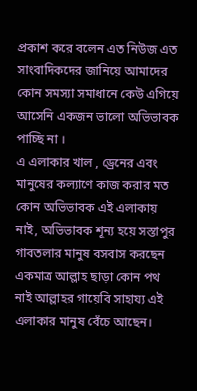প্রকাশ করে বলেন এত নিউজ এত সাংবাদিকদের জানিয়ে আমাদের কোন সমস্যা সমাধানে কেউ এগিয়ে আসেনি একজন ভালো অভিভাবক পাচ্ছি না ।
এ এলাকার খাল , ড্রেনের এবং মানুষের কল্যাণে কাজ করার মত কোন অভিভাবক এই এলাকায় নাই, অভিভাবক শূন্য হয়ে সস্তাপুর গাবতলার মানুষ বসবাস করছেন একমাত্র আল্লাহ ছাড়া কোন পথ নাই আল্লাহর গায়েবি সাহায্য এই এলাকার মানুষ বেঁচে আছেন।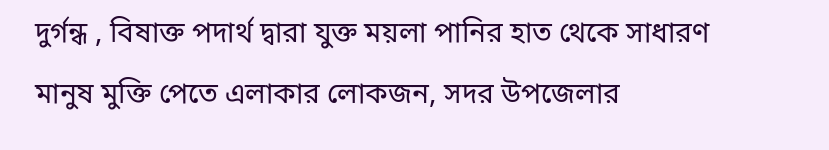দুর্গন্ধ , বিষাক্ত পদার্থ দ্বারা যুক্ত ময়লা পানির হাত থেকে সাধারণ মানুষ মুক্তি পেতে এলাকার লোকজন, সদর উপজেলার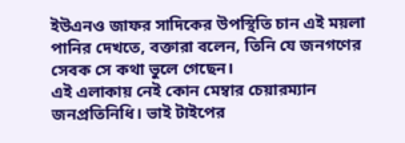ইউএনও জাফর সাদিকের উপস্থিতি চান এই ময়লা পানির দেখতে, বক্তারা বলেন, তিনি যে জনগণের সেবক সে কথা ভুলে গেছেন।
এই এলাকায় নেই কোন মেম্বার চেয়ারম্যান জনপ্রতিনিধি। ভাই টাইপের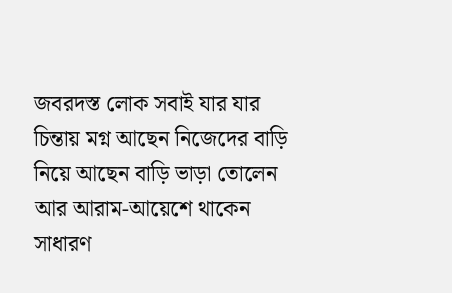জবরদস্ত লোক সবাই যার যার চিন্তায় মগ্ন আছেন নিজেদের বাড়ি নিয়ে আছেন বাড়ি ভাড়া তোলেন আর আরাম-আয়েশে থাকেন সাধারণ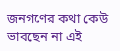জনগণের কথা কেউ ভাবছেন না এই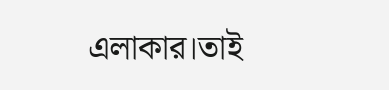এলাকার।তাই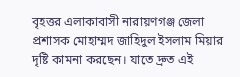বৃহত্তর এলাকাবাসী নারায়ণগঞ্জ জেলা প্রশাসক মোহাম্মদ জাহিদুল ইসলাম মিয়ার দৃষ্টি কামনা করছেন। যাতে দ্রুত এই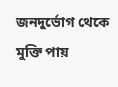জনদুর্ভোগ থেকে মুক্তি পায়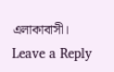এলাকাবাসী।
Leave a Reply